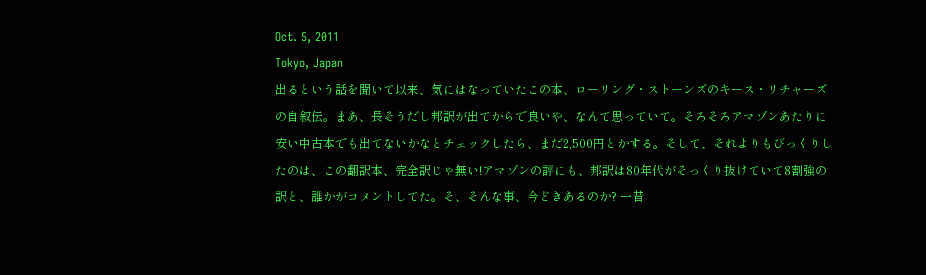Oct. 5, 2011
Tokyo, Japan
出るという話を聞いて以来、気にはなっていたこの本、ローリング・ストーンズのキース・リチャーズの自叙伝。まあ、長そうだし邦訳が出てからで良いや、なんて思っていて。そろそろアマゾンあたりに安い中古本でも出てないかなとチェックしたら、まだ2,500円とかする。そして、それよりもびっくりしたのは、この翻訳本、完全訳じゃ無い!アマゾンの評にも、邦訳は80年代がそっくり抜けていて8割強の訳と、誰かがコメントしてた。そ、そんな事、今どきあるのか? 一昔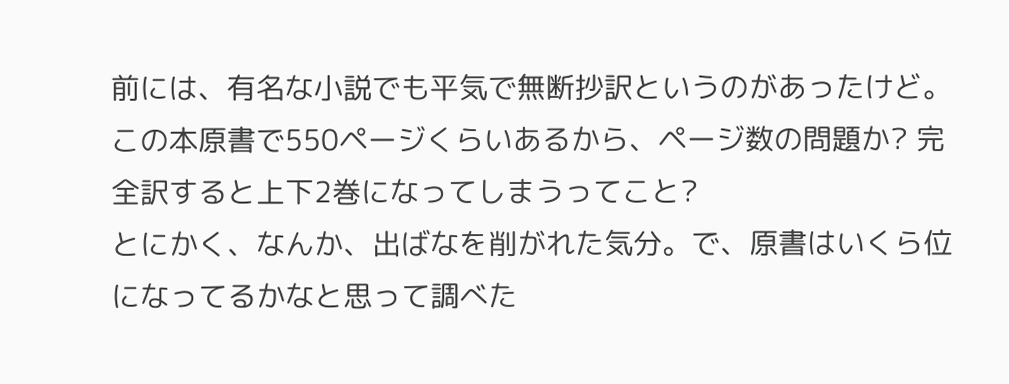前には、有名な小説でも平気で無断抄訳というのがあったけど。この本原書で550ページくらいあるから、ページ数の問題か? 完全訳すると上下2巻になってしまうってこと?
とにかく、なんか、出ばなを削がれた気分。で、原書はいくら位になってるかなと思って調べた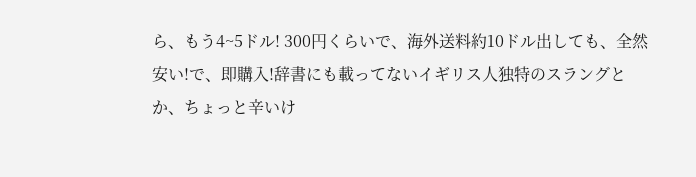ら、もう4~5ドル! 300円くらいで、海外送料約10ドル出しても、全然安い!で、即購入!辞書にも載ってないイギリス人独特のスラングとか、ちょっと辛いけ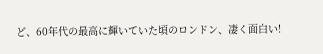ど、60年代の最高に輝いていた頃のロンドン、凄く面白い!